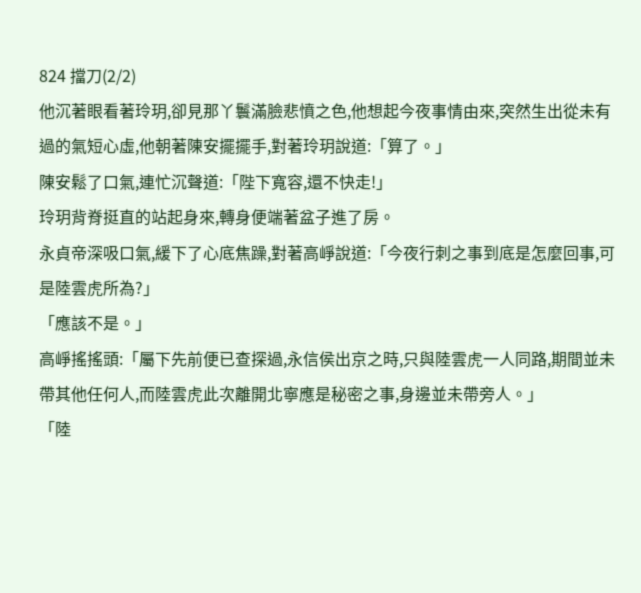824 擋刀(2/2)
他沉著眼看著玲玥,卻見那丫鬟滿臉悲憤之色,他想起今夜事情由來,突然生出從未有過的氣短心虛,他朝著陳安擺擺手,對著玲玥說道:「算了。」
陳安鬆了口氣,連忙沉聲道:「陛下寬容,還不快走!」
玲玥背脊挺直的站起身來,轉身便端著盆子進了房。
永貞帝深吸口氣,緩下了心底焦躁,對著高崢說道:「今夜行刺之事到底是怎麼回事,可是陸雲虎所為?」
「應該不是。」
高崢搖搖頭:「屬下先前便已查探過,永信侯出京之時,只與陸雲虎一人同路,期間並未帶其他任何人,而陸雲虎此次離開北寧應是秘密之事,身邊並未帶旁人。」
「陸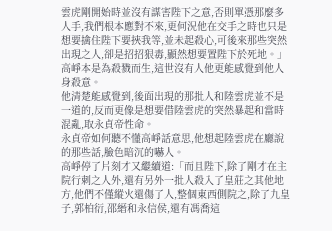雲虎剛開始時並沒有謀害陛下之意,否則單憑那麼多人手,我們根本應對不來,更何況他在交手之時也只是想要擒住陛下要挾我等,並未起殺心,可後來那些突然出現之人,卻是招招狠毒,顯然想要置陛下於死地。」
高崢本是為殺戮而生,這世沒有人他更能感覺到他人身殺意。
他清楚能感覺到,後面出現的那批人和陸雲虎並不是一道的,反而更像是想要借陸雲虎的突然暴起和當時混亂,取永貞帝性命。
永貞帝如何聽不懂高崢話意思,他想起陸雲虎在廳說的那些話,臉色暗沉的嚇人。
高崢停了片刻才又繼續道:「而且陛下,除了剛才在主院行刺之人外,還有另外一批人殺入了皇莊之其他地方,他們不僅縱火還傷了人,整個東西側院之,除了九皇子,郭柏衍,邵縉和永信侯,還有馮喬這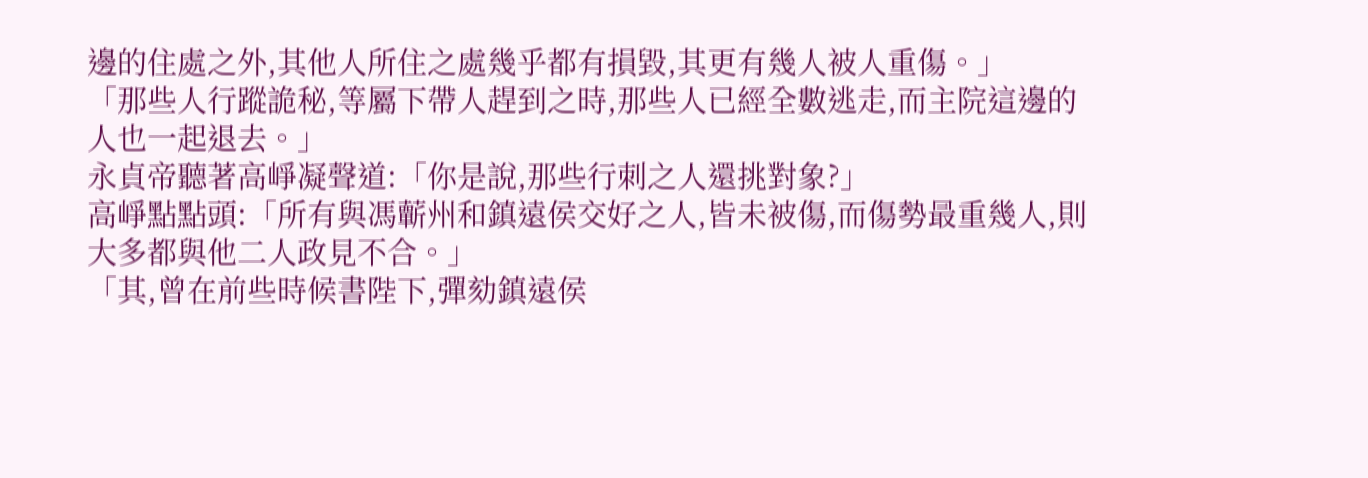邊的住處之外,其他人所住之處幾乎都有損毀,其更有幾人被人重傷。」
「那些人行蹤詭秘,等屬下帶人趕到之時,那些人已經全數逃走,而主院這邊的人也一起退去。」
永貞帝聽著高崢凝聲道:「你是說,那些行刺之人還挑對象?」
高崢點點頭:「所有與馮蘄州和鎮遠侯交好之人,皆未被傷,而傷勢最重幾人,則大多都與他二人政見不合。」
「其,曾在前些時候書陛下,彈劾鎮遠侯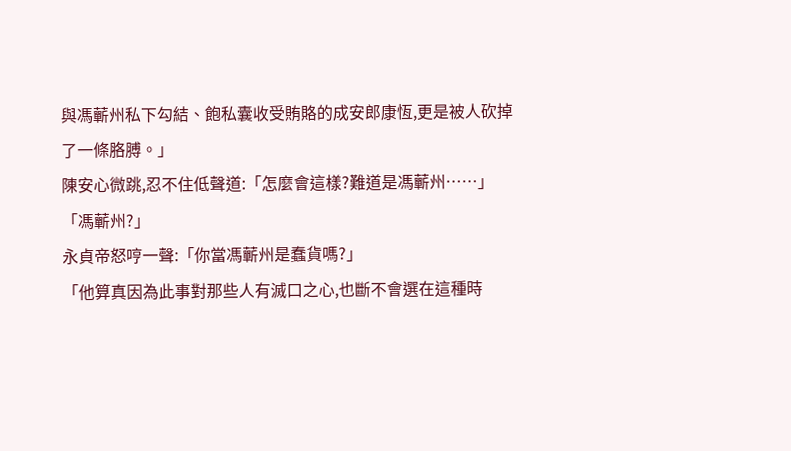與馮蘄州私下勾結、飽私囊收受賄賂的成安郎康恆,更是被人砍掉了一條胳膊。」
陳安心微跳,忍不住低聲道:「怎麼會這樣?難道是馮蘄州……」
「馮蘄州?」
永貞帝怒哼一聲:「你當馮蘄州是蠢貨嗎?」
「他算真因為此事對那些人有滅口之心,也斷不會選在這種時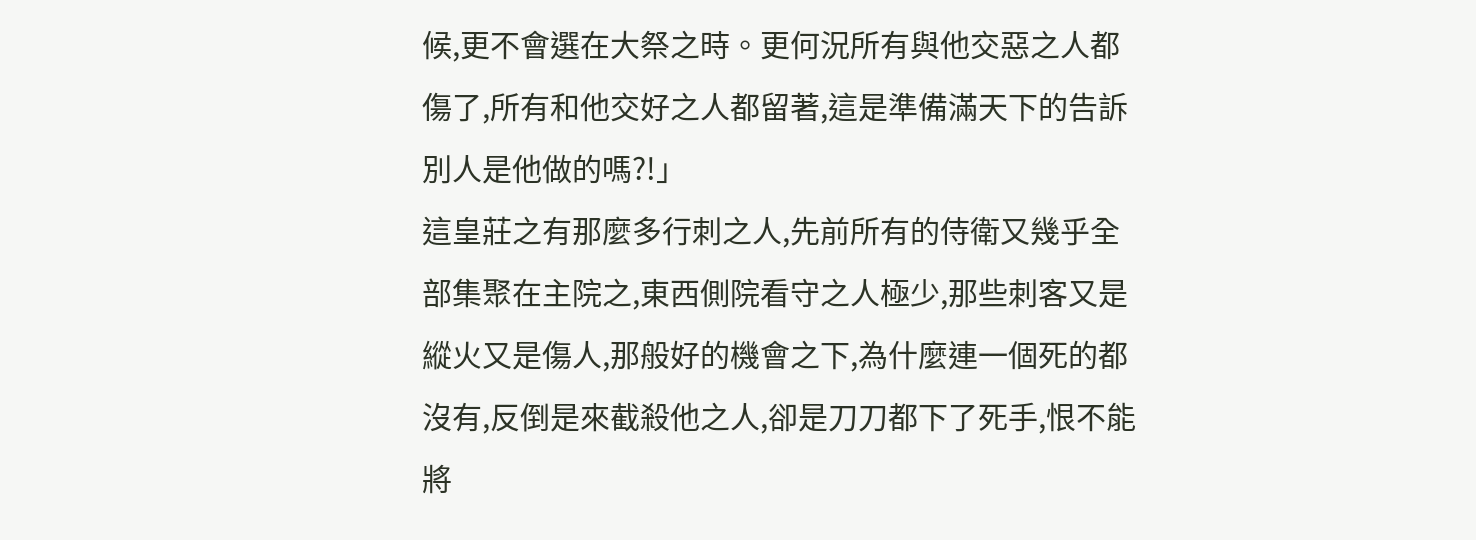候,更不會選在大祭之時。更何況所有與他交惡之人都傷了,所有和他交好之人都留著,這是準備滿天下的告訴別人是他做的嗎?!」
這皇莊之有那麼多行刺之人,先前所有的侍衛又幾乎全部集聚在主院之,東西側院看守之人極少,那些刺客又是縱火又是傷人,那般好的機會之下,為什麼連一個死的都沒有,反倒是來截殺他之人,卻是刀刀都下了死手,恨不能將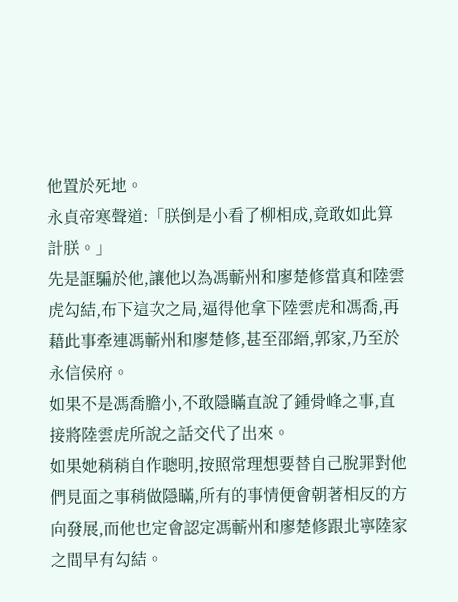他置於死地。
永貞帝寒聲道:「朕倒是小看了柳相成,竟敢如此算計朕。」
先是誆騙於他,讓他以為馮蘄州和廖楚修當真和陸雲虎勾結,布下這次之局,逼得他拿下陸雲虎和馮喬,再藉此事牽連馮蘄州和廖楚修,甚至邵縉,郭家,乃至於永信侯府。
如果不是馮喬膽小,不敢隱瞞直說了鍾骨峰之事,直接將陸雲虎所說之話交代了出來。
如果她稍稍自作聰明,按照常理想要替自己脫罪對他們見面之事稍做隱瞞,所有的事情便會朝著相反的方向發展,而他也定會認定馮蘄州和廖楚修跟北寧陸家之間早有勾結。